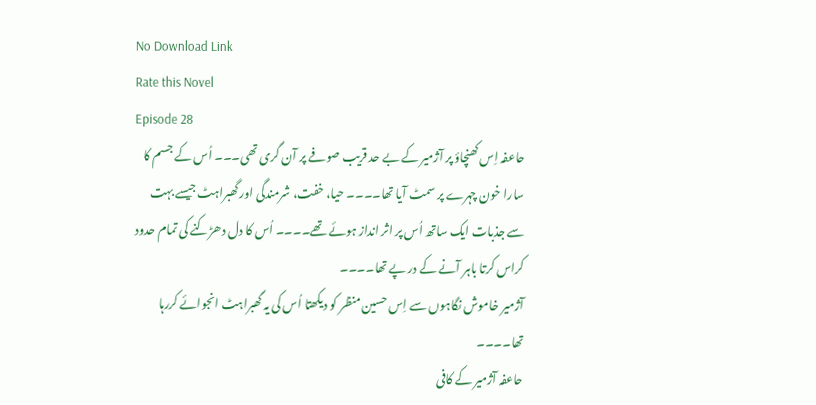No Download Link
Rate this Novel
Episode 28
حاعفہ اِس کھنچاؤ پر آژمیر کے بے حد قریب صوفے پر آن گری تھی۔۔۔ اُس کے جسم کا سارا خون چہرے پر سمٹ آیا تھا۔۔۔۔ حیا، خفت، شرمندگی اور گھبراہٹ جیسے بہت سے جذبات ایک ساتھ اُس پر اثر انداز ہوئے تھے۔۔۔۔ اُس کا دل دھڑکنے کی تمام حدود کراس کرتا باہر آنے کے در پے تھا۔۔۔۔
آژمیر خاموش نگاہوں سے اِس حسین منظر کو دیکھتا اُس کی یہ گھبراہٹ انجوائے کررہا تھا۔۔۔۔
حاعفہ آژمیر کے کافی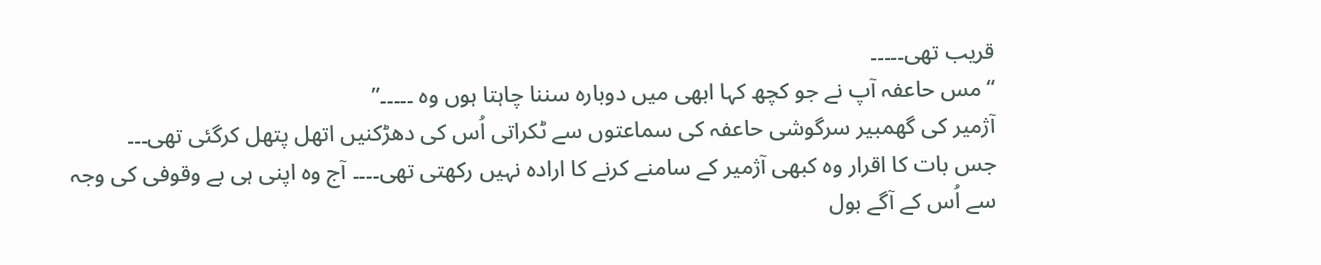قریب تھی۔۔۔۔۔
“مس حاعفہ آپ نے جو کچھ کہا ابھی میں دوبارہ سننا چاہتا ہوں وہ ۔۔۔۔۔”
آژمیر کی گھمبیر سرگوشی حاعفہ کی سماعتوں سے ٹکراتی اُس کی دھڑکنیں اتھل پتھل کرگئی تھی۔۔۔
جس بات کا اقرار وہ کبھی آژمیر کے سامنے کرنے کا ارادہ نہیں رکھتی تھی۔۔۔۔ آج وہ اپنی ہی بے وقوفی کی وجہ سے اُس کے آگے بول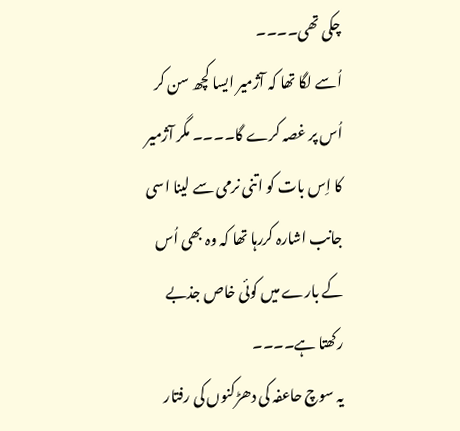چکی تھی۔۔۔۔
اُسے لگا تھا کہ آژمیر ایسا کچھ سن کر اُس پر غصہ کرے گا۔۔۔۔ مگر آژمیر کا اِس بات کو اتنی نرمی سے لینا اسی جانب اشارہ کررہا تھا کہ وہ بھی اُس کے بارے میں کوئی خاص جذبے رکھتا ہے۔۔۔۔
یہ سوچ حاعفہ کی دھڑکنوں کی رفتار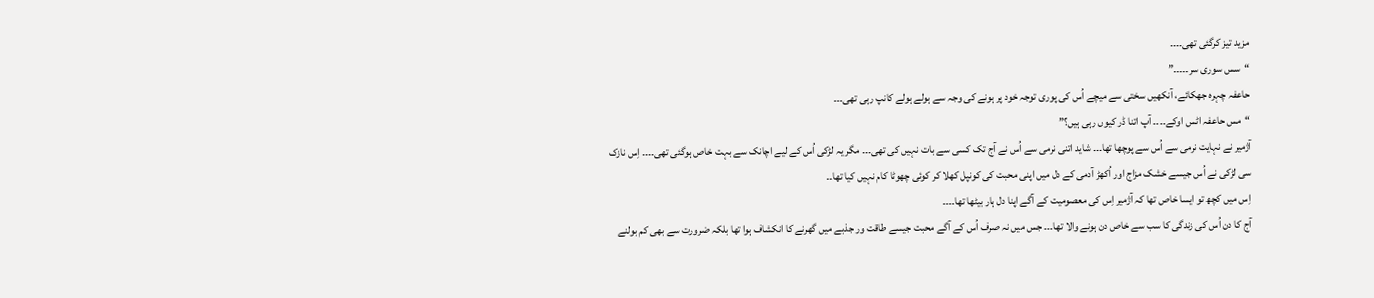مزید تیز کرگئی تھی۔۔۔۔
“سس سوری سر۔۔۔۔۔”
حاعفہ چہرہ جھکائے، آنکھیں سختی سے میچے اُس کی پوری توجہ خود پر ہونے کی وجہ سے ہولے ہولے کانپ رہی تھی۔۔۔
“مس حاعفہ اٹس اوکے۔۔۔۔ آپ اتنا ڈر کیوں رہی ہیں؟”
آژمیر نے نہایت نرمی سے اُس سے پوچھا تھا۔۔۔ شاید اتنی نرمی سے اُس نے آج تک کسی سے بات نہیں کی تھی۔۔۔ مگر یہ لڑکی اُس کے لیے اچانک سے بہت خاص ہوگئی تھی۔۔۔۔ اِس نازک سی لڑکی نے اُس جیسے خشک مزاج اور اُکھڑ آدمی کے دل میں اپنی محبت کی کونپل کھلا کر کوئی چھوٹا کام نہیں کیا تھا۔۔
اِس میں کچھ تو ایسا خاص تھا کہ آژمیر اِس کی معصومیت کے آگے اپنا دل ہار بیٹھا تھا۔۔۔۔
آج کا دن اُس کی زندگی کا سب سے خاص دن ہونے والا تھا۔۔۔ جس میں نہ صرف اُس کے آگے محبت جیسے طاقت ور جذبے میں گھرنے کا انکشاف ہوا تھا بلکہ ضرورت سے بھی کم بولنے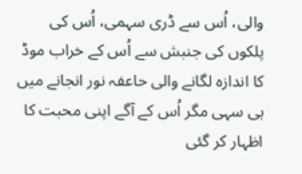والی، اُس سے ڈری سہمی، اُس کی پلکوں کی جنبش سے اُس کے خراب موڈ کا اندازہ لگانے والی حاعفہ نور انجانے میں ہی سہی مگر اُس کے آگے اپنی محبت کا اظہار کر گئی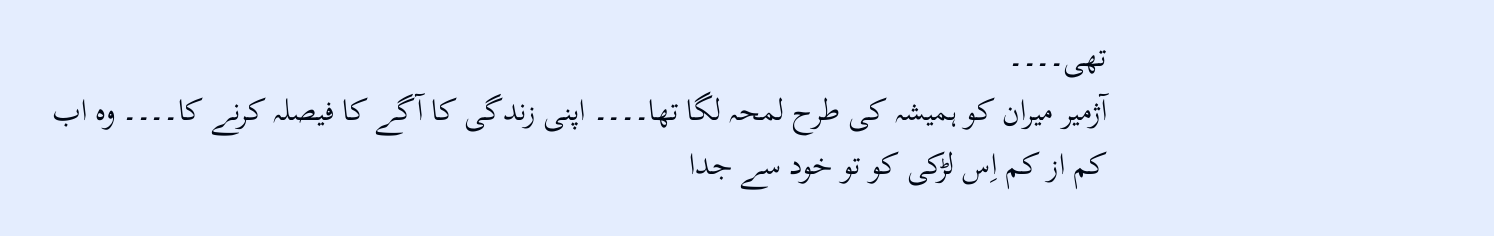تھی۔۔۔۔
آژمیر میران کو ہمیشہ کی طرح لمحہ لگا تھا۔۔۔۔ اپنی زندگی کا آگے کا فیصلہ کرنے کا۔۔۔۔ وہ اب کم از کم اِس لڑکی کو تو خود سے جدا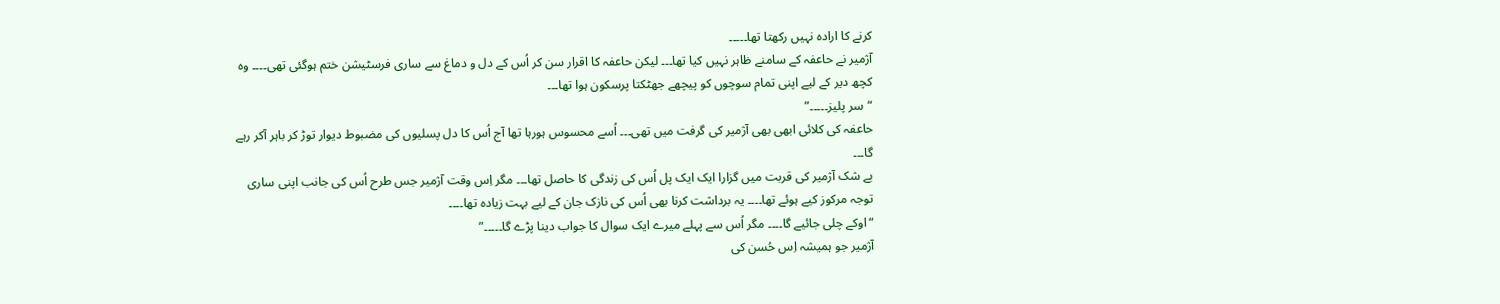کرنے کا ارادہ نہیں رکھتا تھا۔۔۔۔۔
آژمیر نے حاعفہ کے سامنے ظاہر نہیں کیا تھا۔۔۔ لیکن حاعفہ کا اقرار سن کر اُس کے دل و دماغ سے ساری فرسٹیشن ختم ہوگئی تھی۔۔۔۔ وہ کچھ دیر کے لیے اپنی تمام سوچوں کو پیچھے جھٹکتا پرسکون ہوا تھا۔۔۔
“سر پلیز۔۔۔۔۔”
حاعفہ کی کلائی ابھی بھی آژمیر کی گرفت میں تھی۔۔۔ اُسے محسوس ہورہا تھا آج اُس کا دل پسلیوں کی مضبوط دیوار توڑ کر باہر آکر رہے گا۔۔۔
بے شک آژمیر کی قربت میں گزارا ایک ایک پل اُس کی زندگی کا حاصل تھا۔۔۔ مگر اِس وقت آژمیر جس طرح اُس کی جانب اپنی ساری توجہ مرکوز کیے ہوئے تھا۔۔۔۔ یہ برداشت کرنا بھی اُس کی نازک جان کے لیے بہت زیادہ تھا۔۔۔۔
“اوکے چلی جائیے گا۔۔۔۔ مگر اُس سے پہلے میرے ایک سوال کا جواب دینا پڑے گا۔۔۔۔۔”
آژمیر جو ہمیشہ اِس حُسن کی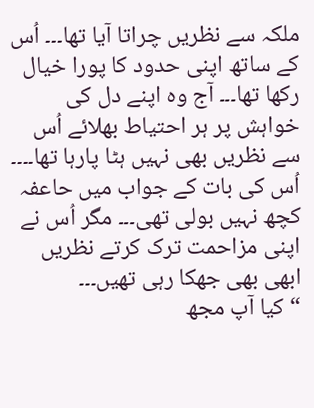ملکہ سے نظریں چراتا آیا تھا۔۔۔ اُس کے ساتھ اپنی حدود کا پورا خیال رکھا تھا۔۔۔ آج وہ اپنے دل کی خواہش پر ہر احتیاط بھلائے اُس سے نظریں بھی نہیں ہٹا پارہا تھا۔۔۔۔
اُس کی بات کے جواب میں حاعفہ کچھ نہیں بولی تھی۔۔۔ مگر اُس نے اپنی مزاحمت ترک کرتے نظریں ابھی بھی جھکا رہی تھیں۔۔۔
“کیا آپ مجھ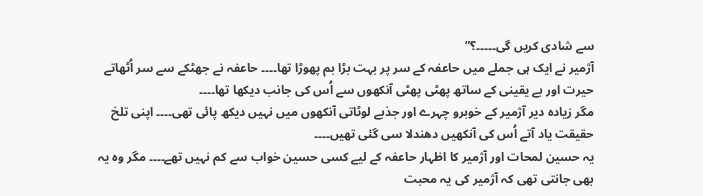سے شادی کریں گی۔۔۔۔۔؟”
آژمیر نے ایک ہی جملے میں حاعفہ کے سر پر بہت بڑا بم پھوڑا تھا۔۔۔۔ حاعفہ نے جھٹکے سے سر اُٹھاتے حیرت اور بے یقینی کے ساتھ پھٹی پھٹی آنکھوں سے اُس کی جانب دیکھا تھا۔۔۔۔
مگر زیادہ دیر آژمیر کے خوبرو چہرے اور جذبے لوٹاتی آنکھوں میں نہیں دیکھ پائی تھی۔۔۔۔ اپنی تلخ حقیقت یاد آتے اُس کی آنکھیں دھندلا سی گئی تھیں۔۔۔۔
یہ حسین لمحات اور آژمیر کا اظہار حاعفہ کے لیے کسی حسین خواب سے کم نہیں تھے۔۔۔۔ مگر وہ یہ بھی جانتی تھی کہ آژمیر کی یہ محبت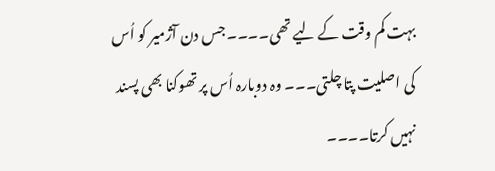بہت کم وقت کے لیے تھی۔۔۔۔ جس دن آژمیر کو اُس کی اصلیت پتا چلتی۔۔۔ وہ دوبارہ اُس پر تھوکنا بھی پسند نہیں کرتا۔۔۔۔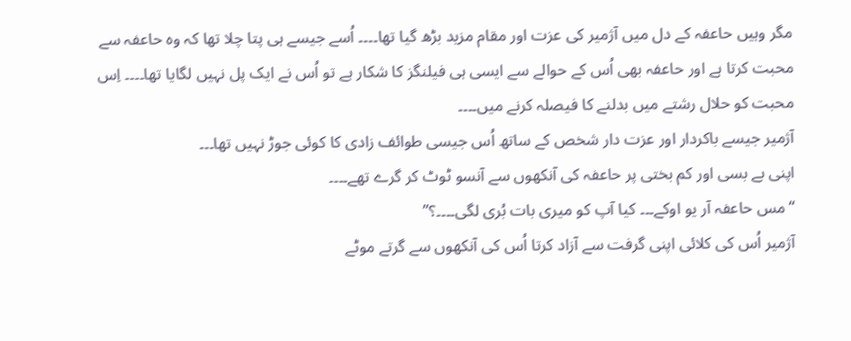مگر وہیں حاعفہ کے دل میں آژمیر کی عزت اور مقام مزید بڑھ گیا تھا۔۔۔۔ اُسے جیسے ہی پتا چلا تھا کہ وہ حاعفہ سے محبت کرتا ہے اور حاعفہ بھی اُس کے حوالے سے ایسی ہی فیلنگز کا شکار ہے تو اُس نے ایک پل نہیں لگایا تھا۔۔۔۔ اِس محبت کو حلال رشتے میں بدلنے کا فیصلہ کرنے میں۔۔۔۔
آژمیر جیسے باکردار اور عزت دار شخص کے ساتھ اُس جیسی طوائف زادی کا کوئی جوڑ نہیں تھا۔۔۔
اپنی بے بسی اور کم بختی پر حاعفہ کی آنکھوں سے آنسو ٹوٹ کر گرے تھے۔۔۔۔
“مس حاعفہ آر یو اوکے۔۔۔ کیا آپ کو میری بات بُری لگی۔۔۔۔؟”
آژمیر اُس کی کلائی اپنی گرفت سے آزاد کرتا اُس کی آنکھوں سے گرتے موٹے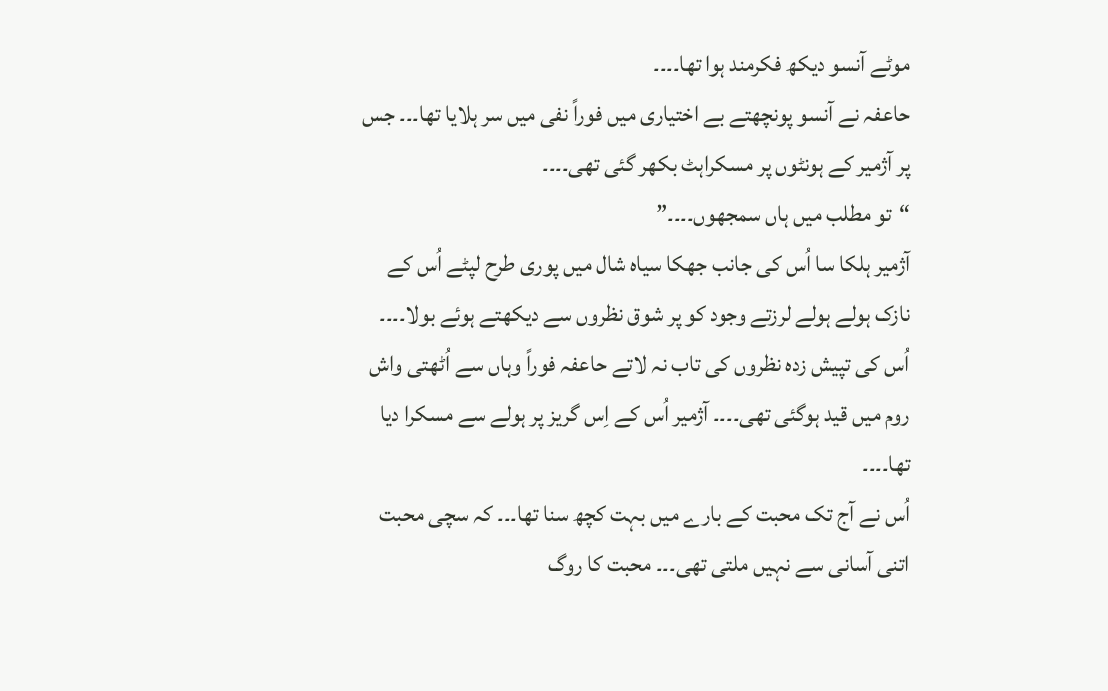موٹے آنسو دیکھ فکرمند ہوا تھا۔۔۔۔
حاعفہ نے آنسو پونچھتے بے اختیاری میں فوراً نفی میں سر ہلایا تھا۔۔۔ جس پر آژمیر کے ہونٹوں پر مسکراہٹ بکھر گئی تھی۔۔۔۔
“تو مطلب میں ہاں سمجھوں۔۔۔۔”
آژمیر ہلکا سا اُس کی جانب جھکا سیاہ شال میں پوری طرح لپٹے اُس کے نازک ہولے ہولے لرزتے وجود کو پر شوق نظروں سے دیکھتے ہوئے بولا۔۔۔۔
اُس کی تپیش زدہ نظروں کی تاب نہ لاتے حاعفہ فوراً وہاں سے اُٹھتی واش روم میں قید ہوگئی تھی۔۔۔۔ آژمیر اُس کے اِس گریز پر ہولے سے مسکرا دیا تھا۔۔۔۔
اُس نے آج تک محبت کے بارے میں بہت کچھ سنا تھا۔۔۔ کہ سچی محبت اتنی آسانی سے نہیں ملتی تھی۔۔۔ محبت کا روگ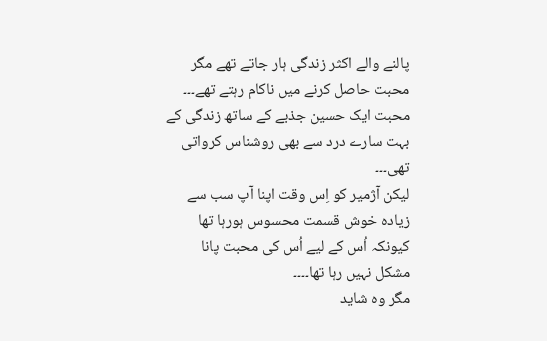پالنے والے اکثر زندگی ہار جاتے تھے مگر محبت حاصل کرنے میں ناکام رہتے تھے۔۔۔
محبت ایک حسین جذبے کے ساتھ زندگی کے بہت سارے درد سے بھی روشناس کرواتی تھی۔۔۔
لیکن آژمیر کو اِس وقت اپنا آپ سب سے زیادہ خوش قسمت محسوس ہورہا تھا کیونکہ اُس کے لیے اُس کی محبت پانا مشکل نہیں رہا تھا۔۔۔۔
مگر وہ شاید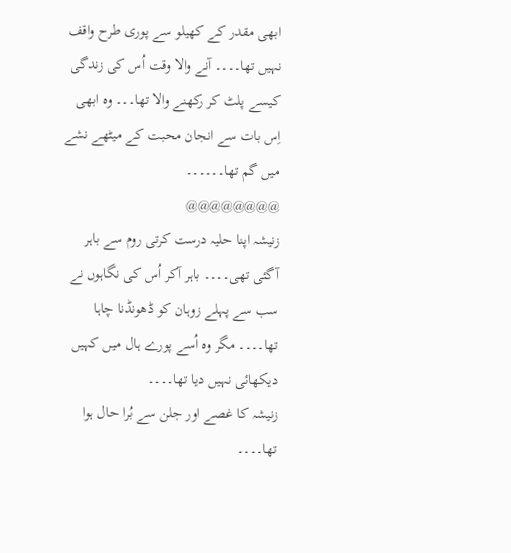ابھی مقدر کے کھیلو سے پوری طرح واقف نہیں تھا۔۔۔۔ آنے والا وقت اُس کی زندگی کیسے پلٹ کر رکھنے والا تھا۔۔۔ وہ ابھی اِس بات سے انجان محبت کے میٹھے نشے میں گم تھا۔۔۔۔۔۔
@@@@@@@@
زنیشہ اپنا حلیہ درست کرتی روم سے باہر آگئی تھی۔۔۔۔ باہر آکر اُس کی نگاہوں نے سب سے پہلے زوہان کو ڈھونڈنا چاہا تھا۔۔۔۔ مگر وہ اُسے پورے ہال میں کہیں دیکھائی نہیں دیا تھا۔۔۔۔
زنیشہ کا غصے اور جلن سے بُرا حال ہوا تھا۔۔۔۔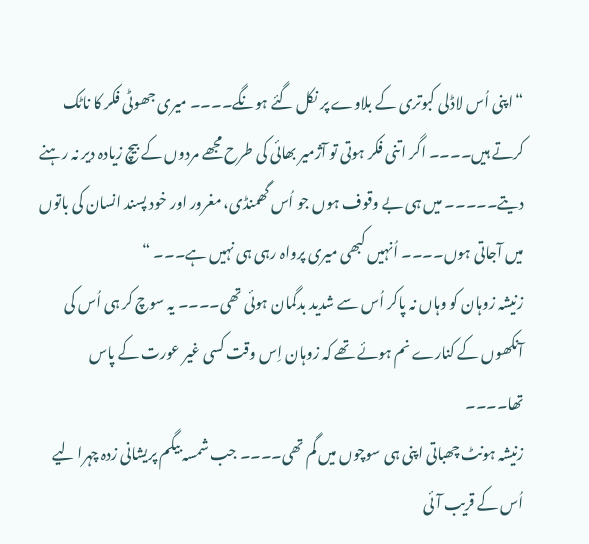“اپنی اُس لاڈلی کبوتری کے بلاوے پر نکل گئے ہونگے۔۔۔۔ میری جھوٹی فکر کا ناٹک کرتے ہیں۔۔۔۔ اگر اتنی فکر ہوتی تو آژمیر بھائی کی طرح مجھے مردوں کے بیچ زیادہ دیر نہ رہنے دیتے۔۔۔۔۔ میں ہی بے وقوف ہوں جو اُس گھمنڈی، مغرور اور خود پسند انسان کی باتوں میں آجاتی ہوں۔۔۔۔ اُنہیں کبھی میری پرواہ رہی ہی نہیں ہے۔۔۔ “
زنیشہ زوہان کو وہاں نہ پاکر اُس سے شدید بدگمان ہوئی تھی۔۔۔۔ یہ سوچ کر ہی اُس کی آنکھوں کے کنارے نم ہوئے تھے کہ زوہان اِس وقت کسی غیر عورت کے پاس تھا۔۔۔۔
زنیشہ ہونٹ چھباتی اپنی ہی سوچوں میں گم تھی۔۔۔۔ جب شمسہ بیگم پریشانی زدہ چہرا لیے اُس کے قریب آئی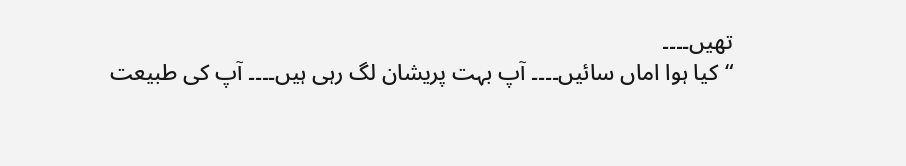تھیں۔۔۔۔
“کیا ہوا اماں سائیں۔۔۔۔ آپ بہت پریشان لگ رہی ہیں۔۔۔۔ آپ کی طبیعت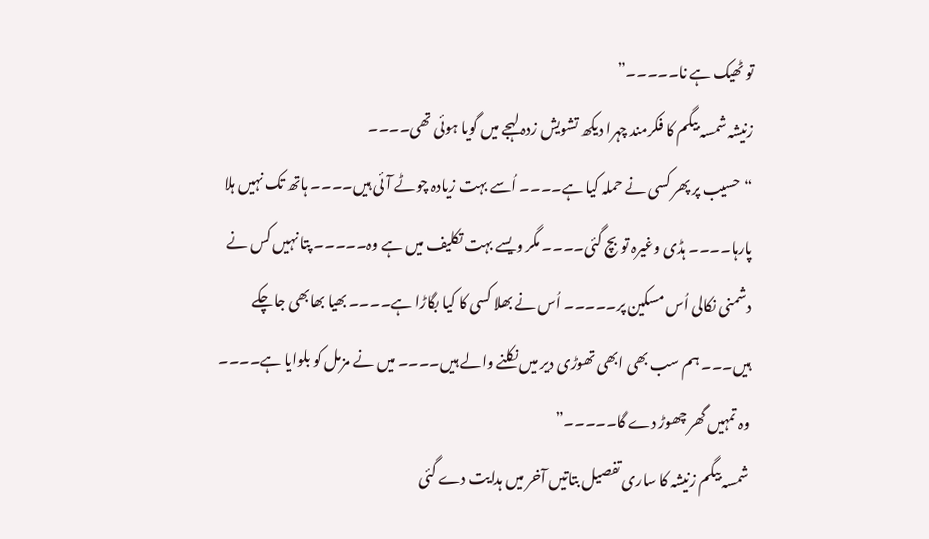تو ٹھیک ہے نا۔۔۔۔۔”
زنیشہ شمسہ بیگم کا فکرمند چہرا دیکھ تشویش زدہ لہجے میں گویا ہوئی تھی۔۔۔۔
“حسیب پر پھر کسی نے حملہ کیا ہے۔۔۔۔ اُسے بہت زیادہ چوٹے آئی ہیں۔۔۔۔ ہاتھ تک نہیں ہلا پارہا۔۔۔۔ ہڈی وغیرہ تو بچ گئی۔۔۔۔ مگر ویسے بہت تکلیف میں ہے وہ۔۔۔۔۔ پتا نہیں کس نے دشمنی نکالی اُس مسکین پر۔۔۔۔۔ اُس نے بھلا کسی کا کیا بگاڑا ہے۔۔۔۔ بھیا بھابھی جاچکے ہیں۔۔۔ ہم سب بھی ابھی تھوڑی دیر میں نکلنے والے ہیں۔۔۔۔ میں نے مزمل کو بلوایا ہے۔۔۔۔ وہ تمہیں گھر چھوڑ دے گا۔۔۔۔۔”
شمسہ بیگم زنیشہ کا ساری تفصیل بتاتیں آخر میں ہدایت دے گئی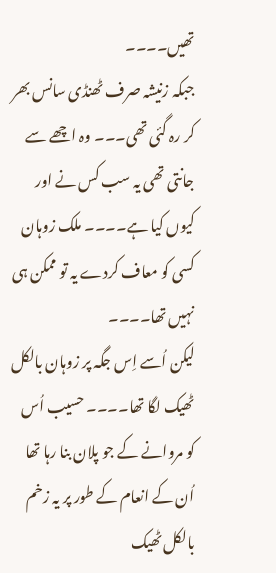تھیں۔۔۔۔
جبکہ زنیشہ صرف ٹھنڈی سانس بھر کر رہ گئی تھی۔۔۔ وہ اچھے سے جانتی تھی یہ سب کس نے اور کیوں کیا ہے۔۔۔۔ ملک زوہان کسی کو معاف کردے یہ تو ممکن ہی نہیں تھا۔۔۔۔
لیکن اُسے اِس جگہ پر زوہان بالکل ٹھیک لگا تھا۔۔۔۔ حسیب اُس کو مروانے کے جو پلان بنا رہا تھا اُن کے انعام کے طور پر یہ زخم بالکل ٹھیک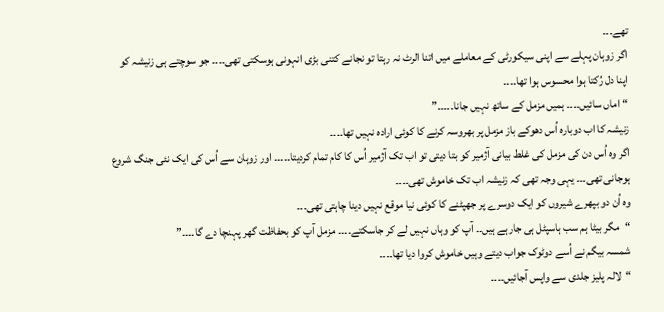تھے۔۔۔
اگر زوہان پہلے سے اپنی سیکورٹی کے معاملے میں اتنا الرٹ نہ رہتا تو نجانے کتنی بڑی انہونی ہوسکتی تھی۔۔۔۔ جو سوچتے ہی زنیشہ کو اپنا دل رُکتا ہوا محسوس ہوا تھا۔۔۔۔
“اماں سائیں۔۔۔۔ ہمیں مزمل کے ساتھ نہیں جانا۔۔۔۔۔”
زنیشہ کا اب دوبارہ اُس دھوکے باز مزمل پر بھروسہ کرنے کا کوئی ارادہ نہیں تھا۔۔۔۔
اگر وہ اُس دن کی مزمل کی غلط بیانی آژمیر کو بتا دیتی تو اب تک آژمیر اُس کا کام تمام کردیتا۔۔۔۔۔ اور زوہان سے اُس کی ایک نئی جنگ شروع ہوجانی تھی۔۔۔ یہی وجہ تھی کہ زنیشہ اب تک خاموش تھی۔۔۔۔
وہ اُن دو بپھرے شیروں کو ایک دوسرے پر جھپٹنے کا کوئی نیا موقع نہیں دینا چاہتی تھی۔۔۔
“مگر بیٹا ہم سب ہاسپٹل ہی جارہے ہیں۔۔ آپ کو وہاں نہیں لے کر جاسکتے۔۔۔۔ مزمل آپ کو بحفاظت گھر پہنچا دے گا۔۔۔۔”
شمسہ بیگم نے اُسے دوٹوک جواب دیتے وہیں خاموش کروا دیا تھا۔۔۔۔
“لالہ پلیز جلدی سے واپس آجائیں۔۔۔۔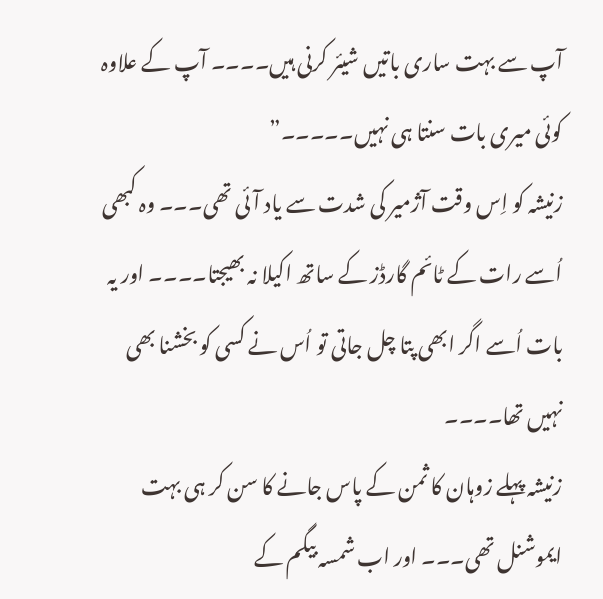آپ سے بہت ساری باتیں شیئر کرنی ہیں۔۔۔۔ آپ کے علاوہ کوئی میری بات سنتا ہی نہیں۔۔۔۔۔”
زنیشہ کو اِس وقت آژمیر کی شدت سے یاد آئی تھی۔۔۔ وہ کبھی اُسے رات کے ٹائم گارڈز کے ساتھ اکیلا نہ بھیجتا۔۔۔۔ اور یہ بات اُسے اگر ابھی پتا چل جاتی تو اُس نے کسی کو بخشنا بھی نہیں تھا۔۔۔۔
زنیشہ پہلے زوہان کا ثمن کے پاس جانے کا سن کر ہی بہت ایموشنل تھی۔۔۔ اور اب شمسہ بیگم کے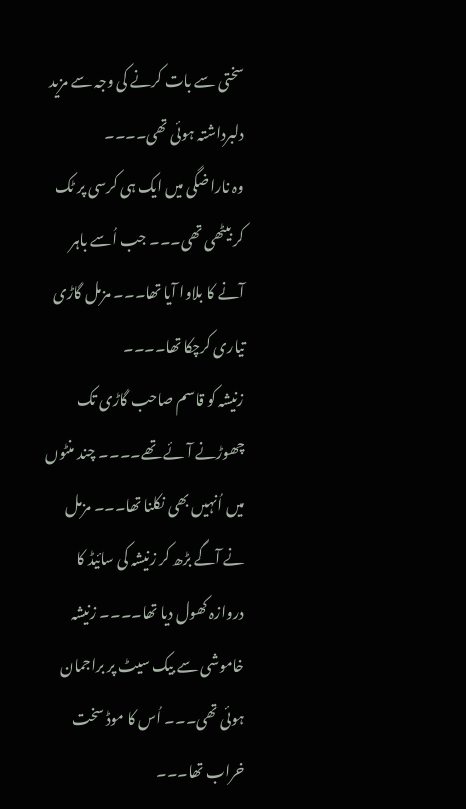سختی سے بات کرنے کی وجہ سے مزید دلبرداشتہ ہوئی تھی۔۔۔۔
وہ ناراضگی میں ایک ہی کرسی پر ٹک کر بیٹھی تھی۔۔۔ جب اُسے باہر آنے کا بلاوا آیا تھا۔۔۔ مزمل گاڑی تیاری کرچکا تھا۔۔۔۔
زنیشہ کو قاسم صاحب گاڑی تک چھوڑنے آئے تھے۔۔۔۔ چند منٹوں میں اُنہیں بھی نکلنا تھا۔۔۔ مزمل نے آگے بڑھ کر زنیشہ کی سائیڈ کا دروازہ کھول دیا تھا۔۔۔۔ زنیشہ خاموشی سے بیک سیٹ پر براجمان ہوئی تھی۔۔۔ اُس کا موڈ سخت خراب تھا۔۔۔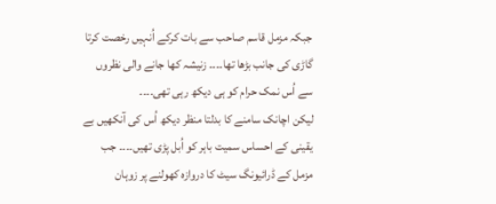جبکہ مزمل قاسم صاحب سے بات کرکے اُنہیں رخصت کرتا گاڑی کی جانب بڑھا تھا۔۔۔۔ زنیشہ کھا جانے والی نظروں سے اُس نمک حرام کو ہی دیکھ رہی تھی۔۔۔۔
لیکن اچانک سامنے کا بدلتا منظر دیکھ اُس کی آنکھیں بے یقینی کے احساس سمیت باہر کو اُبل پڑی تھیں۔۔۔۔ جب مزمل کے ڈرائیونگ سیٹ کا دروازہ کھولنے پر زوہان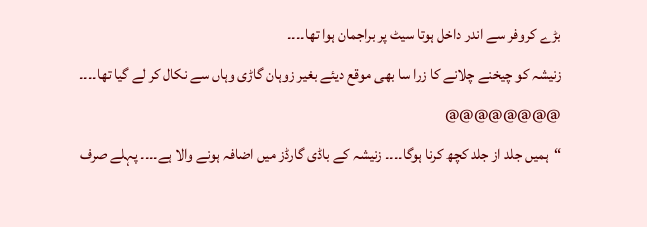بڑے کروفر سے اندر داخل ہوتا سیٹ پر براجمان ہوا تھا۔۔۔۔
زنیشہ کو چیخنے چلانے کا زرا سا بھی موقع دیئے بغیر زوہان گاڑی وہاں سے نکال کر لے گیا تھا۔۔۔۔
@@@@@@@@
“ہمیں جلد از جلد کچھ کرنا ہوگا۔۔۔۔ زنیشہ کے باڈی گارڈز میں اضافہ ہونے والا ہے۔۔۔۔ پہلے صرف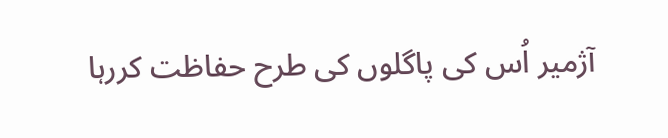آژمیر اُس کی پاگلوں کی طرح حفاظت کررہا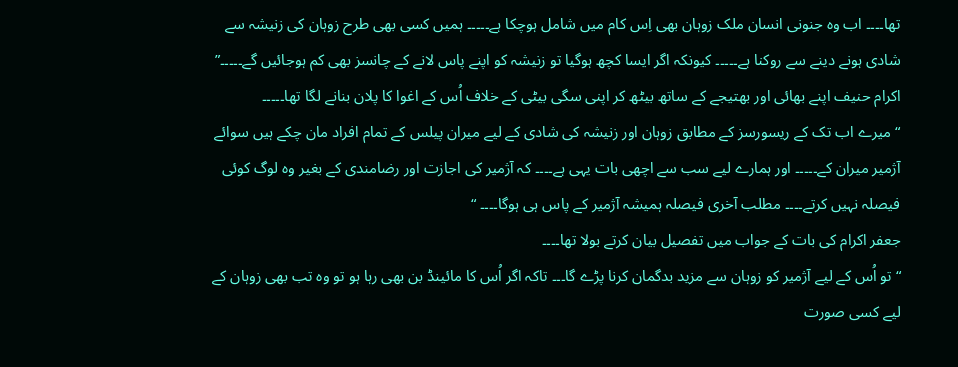تھا۔۔۔۔ اب وہ جنونی انسان ملک زوہان بھی اِس کام میں شامل ہوچکا ہے۔۔۔۔۔ ہمیں کسی بھی طرح زوہان کی زنیشہ سے شادی ہونے دینے سے روکنا ہے۔۔۔۔۔ کیونکہ اگر ایسا کچھ ہوگیا تو زنیشہ کو اپنے پاس لانے کے چانسز بھی کم ہوجائیں گے۔۔۔۔۔”
اکرام حنیف اپنے بھائی اور بھتیجے کے ساتھ بیٹھ کر اپنی سگی بیٹی کے خلاف اُس کے اغوا کا پلان بنانے لگا تھا۔۔۔۔۔
“میرے اب تک کے ریسورسز کے مطابق زوہان اور زنیشہ کی شادی کے لیے میران پیلس کے تمام افراد مان چکے ہیں سوائے آژمیر میران کے۔۔۔۔۔ اور ہمارے لیے سب سے اچھی بات یہی ہے۔۔۔۔ کہ آژمیر کی اجازت اور رضامندی کے بغیر وہ لوگ کوئی فیصلہ نہیں کرتے۔۔۔۔ مطلب آخری فیصلہ ہمیشہ آژمیر کے پاس ہی ہوگا۔۔۔۔ “
جعفر اکرام کی بات کے جواب میں تفصیل بیان کرتے بولا تھا۔۔۔۔
“تو اُس کے لیے آژمیر کو زوہان سے مزید بدگمان کرنا پڑے گا۔۔۔ تاکہ اگر اُس کا مائینڈ بن بھی رہا ہو تو وہ تب بھی زوہان کے لیے کسی صورت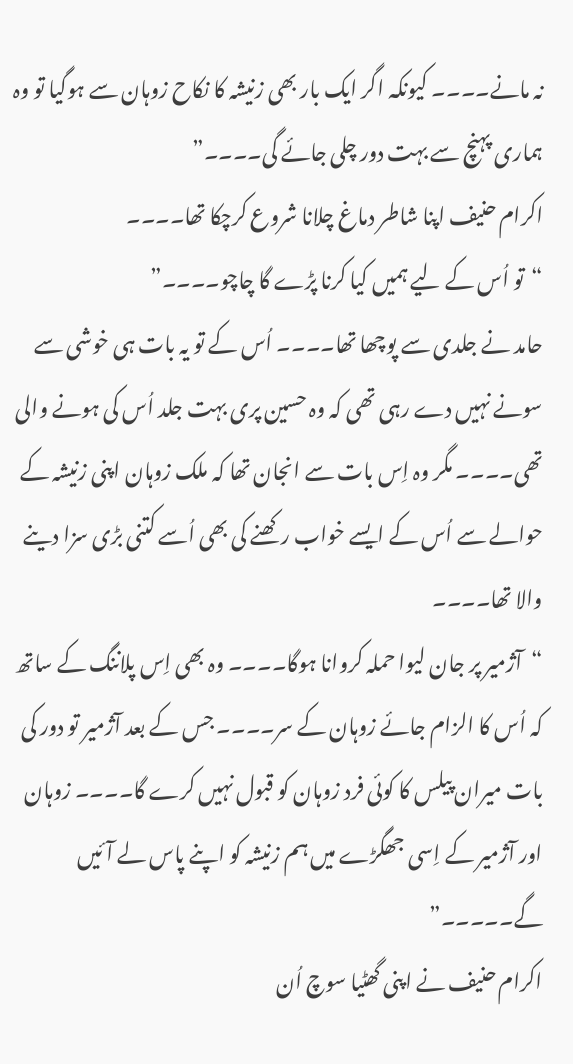نہ مانے۔۔۔۔ کیونکہ اگر ایک بار بھی زنیشہ کا نکاح زوہان سے ہوگیا تو وہ ہماری پہنچ سے بہت دور چلی جائے گی۔۔۔۔”
اکرام حنیف اپنا شاطر دماغ چلانا شروع کرچکا تھا۔۔۔۔
“تو اُس کے لیے ہمیں کیا کرنا پڑے گا چاچو۔۔۔۔”
حامد نے جلدی سے پوچھا تھا۔۔۔۔ اُس کے تو یہ بات ہی خوشی سے سونے نہیں دے رہی تھی کہ وہ حسین پری بہت جلد اُس کی ہونے والی تھی۔۔۔۔ مگر وہ اِس بات سے انجان تھا کہ ملک زوہان اپنی زنیشہ کے حوالے سے اُس کے ایسے خواب رکھنے کی بھی اُسے کتنی بڑی سزا دینے والا تھا۔۔۔۔
“آژمیر پر جان لیوا حملہ کروانا ہوگا۔۔۔۔ وہ بھی اِس پلاننگ کے ساتھ کہ اُس کا الزام جائے زوہان کے سر۔۔۔۔ جس کے بعد آژمیر تو دور کی بات میران پیلس کا کوئی فرد زوہان کو قبول نہیں کرے گا۔۔۔۔ زوہان اور آژمیر کے اِسی جھگڑے میں ہم زنیشہ کو اپنے پاس لے آئیں گے۔۔۔۔۔”
اکرام حنیف نے اپنی گھٹیا سوچ اُن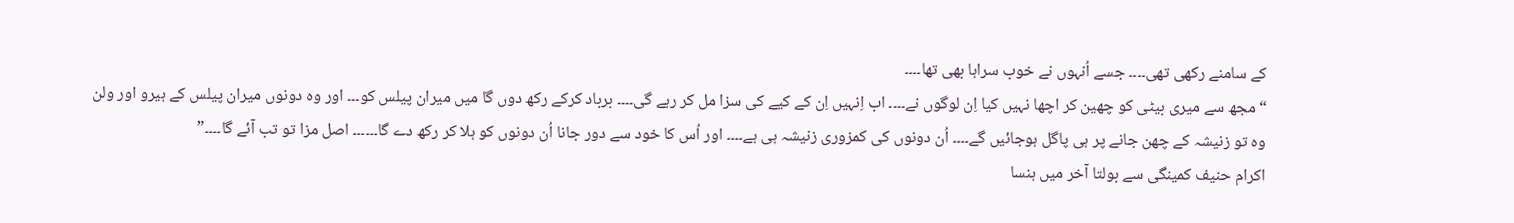کے سامنے رکھی تھی۔۔۔۔ جسے اُنہوں نے خوب سراہا بھی تھا۔۔۔۔
“مجھ سے میری بیٹی کو چھین کر اچھا نہیں کیا اِن لوگوں نے۔۔۔۔ اب اِنہیں اِن کے کیے کی سزا مل کر رہے گی۔۔۔۔ برباد کرکے رکھ دوں گا میں میران پیلس کو۔۔۔ اور وہ دونوں میران پیلس کے ہیرو اور ولن وہ تو زنیشہ کے چھن جانے پر ہی پاگل ہوجائیں گے۔۔۔۔ اُن دونوں کی کمزوری زنیشہ ہی ہے۔۔۔۔ اور اُس کا خود سے دور جانا اُن دونوں کو ہلا کر رکھ دے گا۔۔۔۔۔۔ اصل مزا تو تب آئے گا۔۔۔۔”
اکرام حنیف کمینگی سے بولتا آخر میں ہنسا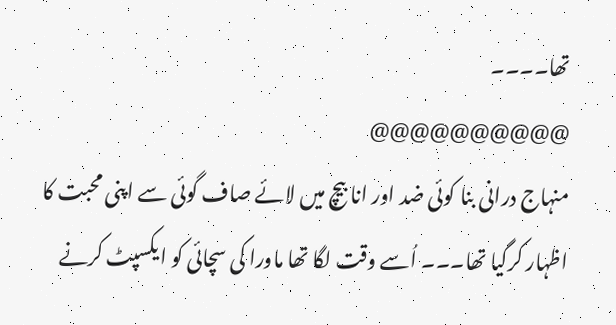تھا۔۔۔۔
@@@@@@@@@@
منہاج درانی بنا کوئی ضد اور انا بیچ میں لائے صاف گوئی سے اپنی محبت کا اظہار کرگیا تھا۔۔۔ اُسے وقت لگا تھا ماورا کی سچائی کو ایکسپٹ کرنے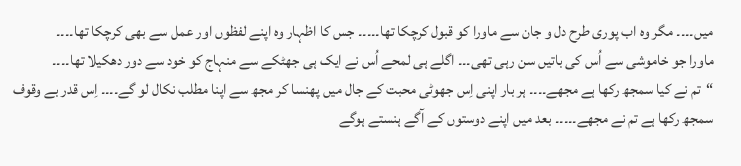میں۔۔۔۔ مگر وہ اب پوری طرح دل و جان سے ماورا کو قبول کرچکا تھا۔۔۔۔۔ جس کا اظہار وہ اپنے لفظوں اور عمل سے بھی کرچکا تھا۔۔۔۔
ماورا جو خاموشی سے اُس کی باتیں سن رہی تھی۔۔۔ اگلے ہی لمحے اُس نے ایک ہی جھٹکے سے منہاج کو خود سے دور دھکیلا تھا۔۔۔۔
“تم نے کیا سمجھ رکھا ہے مجھے۔۔۔۔ ہر بار اپنی اِس جھوٹی محبت کے جال میں پھنسا کر مجھ سے اپنا مطلب نکال لو گے۔۔۔۔ اِس قدر بے وقوف سمجھ رکھا ہے تم نے مجھے۔۔۔۔۔ بعد میں اپنے دوستوں کے آگے ہنستے ہوگے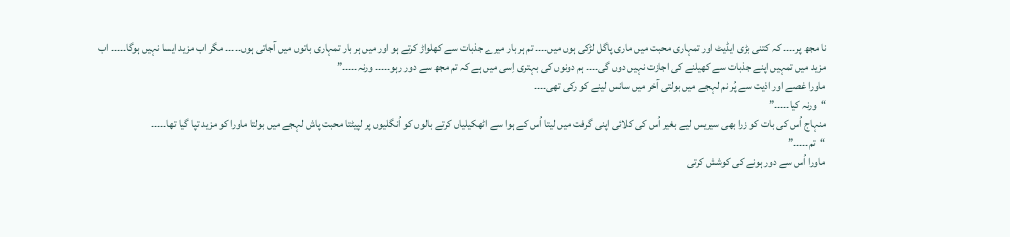نا مجھ پر۔۔۔۔ کہ کتنی بڑی ایڈیٹ اور تمہاری محبت میں ماری پاگل لڑکی ہوں میں۔۔۔۔ تم ہر بار میرے جذبات سے کھلواڑ کرتے ہو اور میں ہر بار تمہاری باتوں میں آجاتی ہوں۔۔۔۔۔ مگر اب مزید ایسا نہیں ہوگا۔۔۔۔۔ اب مزید میں تمہیں اپنے جذبات سے کھیلنے کی اجازت نہیں دوں گی۔۔۔۔ ہم دونوں کی بہتری اِسی میں ہے کہ تم مجھ سے دور رہو۔۔۔۔۔ ورنہ۔۔۔۔۔”
ماورا غصے اور اذیت سے پُر نم لہجے میں بولتی آخر میں سانس لینے کو رکی تھی۔۔۔۔
“ورنہ کیا۔۔۔۔۔”
منہاج اُس کی بات کو زرا بھی سیریس لیے بغیر اُس کی کلائی اپنی گرفت میں لیتا اُس کے ہوا سے اٹھکیلیاں کرتے بالوں کو اُنگلیوں پر لپیٹتا محبت پاش لہجے میں بولتا ماورا کو مزید تپا گیا تھا۔۔۔۔۔
“تم۔۔۔۔۔”
ماورا اُس سے دور ہونے کی کوشش کرتی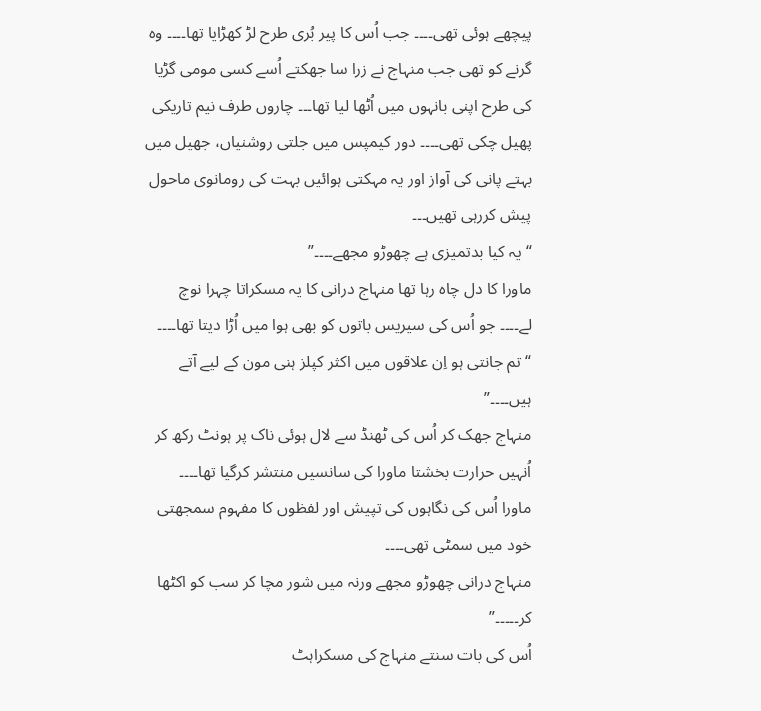پیچھے ہوئی تھی۔۔۔۔ جب اُس کا پیر بُری طرح لڑ کھڑایا تھا۔۔۔۔ وہ گرنے کو تھی جب منہاج نے زرا سا جھکتے اُسے کسی مومی گڑیا کی طرح اپنی بانہوں میں اُٹھا لیا تھا۔۔۔ چاروں طرف نیم تاریکی پھیل چکی تھی۔۔۔۔ دور کیمپس میں جلتی روشنیاں، جھیل میں بہتے پانی کی آواز اور یہ مہکتی ہوائیں بہت کی رومانوی ماحول پیش کررہی تھیں۔۔۔
“یہ کیا بدتمیزی ہے چھوڑو مجھے۔۔۔۔”
ماورا کا دل چاہ رہا تھا منہاج درانی کا یہ مسکراتا چہرا نوچ لے۔۔۔۔ جو اُس کی سیریس باتوں کو بھی ہوا میں اُڑا دیتا تھا۔۔۔۔
“تم جانتی ہو اِن علاقوں میں اکثر کپلز ہنی مون کے لیے آتے ہیں۔۔۔۔”
منہاج جھک کر اُس کی ٹھنڈ سے لال ہوئی ناک پر ہونٹ رکھ کر اُنہیں حرارت بخشتا ماورا کی سانسیں منتشر کرگیا تھا۔۔۔۔
ماورا اُس کی نگاہوں کی تپیش اور لفظوں کا مفہوم سمجھتی خود میں سمٹی تھی۔۔۔۔
منہاج درانی چھوڑو مجھے ورنہ میں شور مچا کر سب کو اکٹھا کر۔۔۔۔۔”
اُس کی بات سنتے منہاج کی مسکراہٹ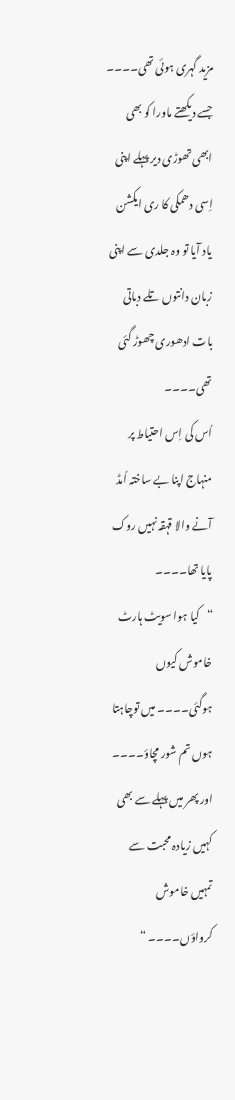مزید گہری ہوئی تھی۔۔۔۔ جسے دیکھتے ماورا کو بھی ابھی تھوڑی دیر پہلے اپنی اِسی دھمکی کا ری ایکشن یاد آیا تو وہ جلدی سے اپنی زبان دانتوں تلے دباتی بات ادھوری چھوڑ گئی تھی۔۔۔۔
اُس کی اِس احتیاط پر منہاج اپنا بے ساختہ اُمڈ آنے والا قہقہ نہیں روک پایا تھا۔۔۔۔
“کیا ہوا سویٹ ہارٹ خاموش کیوں ہوگئی۔۔۔۔ میں توچاہتا ہوں تم شور مچاؤ۔۔۔۔ اور پھر میں پہلے سے بھی کہیں زیادہ محبت سے تمہیں خاموش کرواؤں۔۔۔۔ “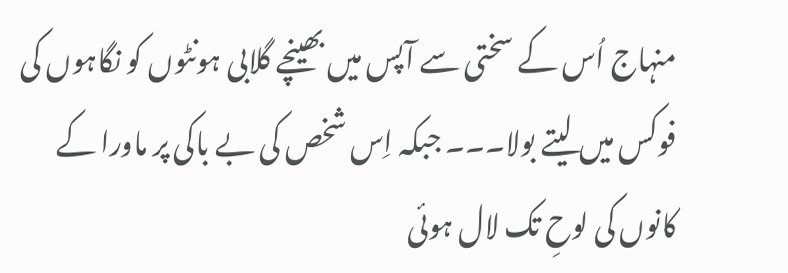منہاج اُس کے سختی سے آپس میں بھینچے گلابی ہونٹوں کو نگاہوں کی فوکس میں لیتے بولا۔۔۔ جبکہ اِس شخص کی بے باکی پر ماورا کے کانوں کی لوحِ تک لال ہوئی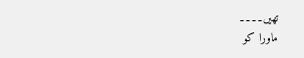تھیں۔۔۔۔
ماورا کو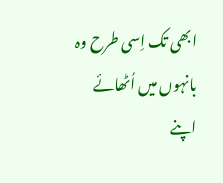ابھی تک اِسی طرح وہ بانہوں میں اُٹھائے اپنے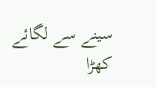سینے سے لگائے کھڑا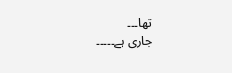تھا۔۔۔
جاری ہے۔۔۔۔۔